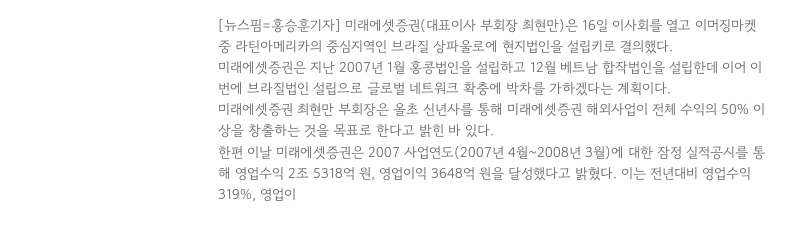[뉴스핌=홍승훈기자] 미래에셋증권(대표이사 부회장 최현만)은 16일 이사회를 열고 이머징마켓 중 라틴아메리카의 중심지역인 브라질 상파울로에 현지법인을 설립키로 결의했다.
미래에셋증권은 지난 2007년 1월 홍콩법인을 설립하고 12월 베트남 합작법인을 설립한데 이어 이번에 브라질법인 설립으로 글로벌 네트워크 확충에 박차를 가하겠다는 계획이다.
미래에셋증권 최현만 부회장은 올초 신년사를 통해 미래에셋증권 해외사업이 전체 수익의 50% 이상을 창출하는 것을 목표로 한다고 밝힌 바 있다.
한편 이날 미래에셋증권은 2007 사업연도(2007년 4월~2008년 3월)에 대한 잠정 실적공시를 통해 영업수익 2조 5318억 원, 영업이익 3648억 원을 달성했다고 밝혔다. 이는 전년대비 영업수익 319%, 영업이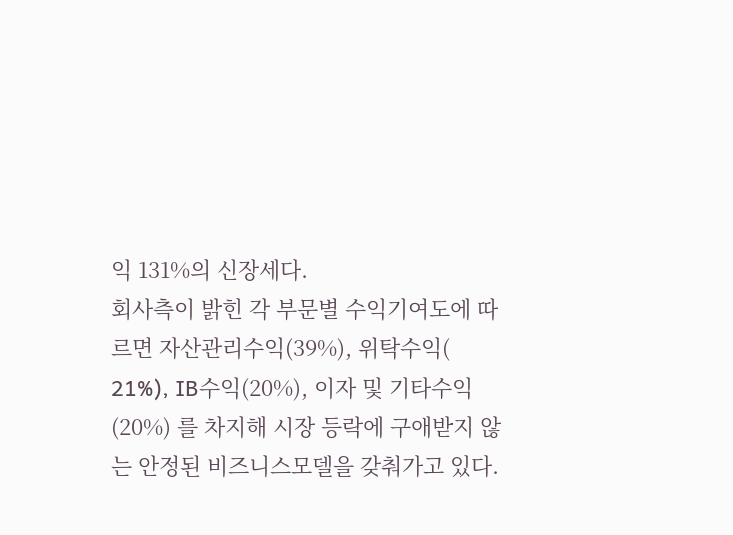익 131%의 신장세다.
회사측이 밝힌 각 부문별 수익기여도에 따르면 자산관리수익(39%), 위탁수익( 21%), IB수익(20%), 이자 및 기타수익(20%) 를 차지해 시장 등락에 구애받지 않는 안정된 비즈니스모델을 갖춰가고 있다.